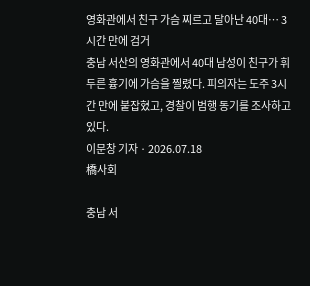영화관에서 친구 가슴 찌르고 달아난 40대… 3시간 만에 검거
충남 서산의 영화관에서 40대 남성이 친구가 휘두른 흉기에 가슴을 찔렸다. 피의자는 도주 3시간 만에 붙잡혔고, 경찰이 범행 동기를 조사하고 있다.
이문창 기자 · 2026.07.18
橋사회

충남 서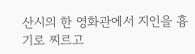산시의 한 영화관에서 지인을 흉기로 찌르고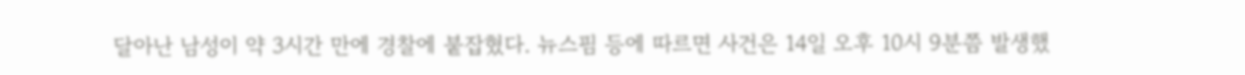달아난 남성이 약 3시간 만에 경찰에 붙잡혔다. 뉴스핌 등에 따르면 사건은 14일 오후 10시 9분쯤 발생했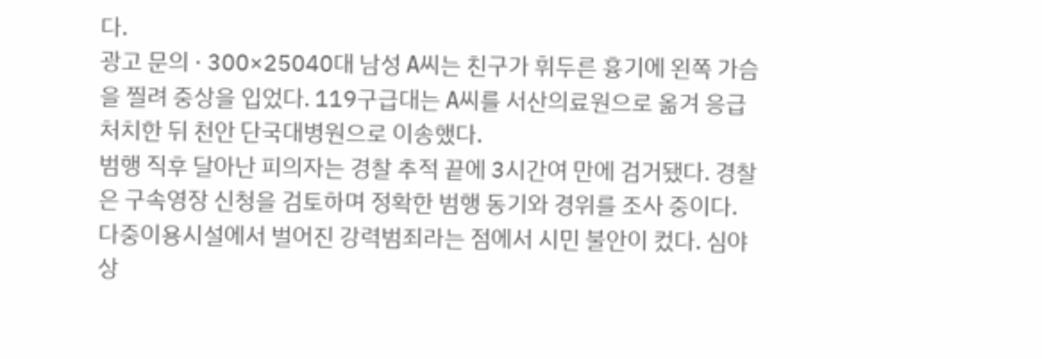다.
광고 문의 · 300×25040대 남성 A씨는 친구가 휘두른 흉기에 왼쪽 가슴을 찔려 중상을 입었다. 119구급대는 A씨를 서산의료원으로 옮겨 응급처치한 뒤 천안 단국대병원으로 이송했다.
범행 직후 달아난 피의자는 경찰 추적 끝에 3시간여 만에 검거됐다. 경찰은 구속영장 신청을 검토하며 정확한 범행 동기와 경위를 조사 중이다.
다중이용시설에서 벌어진 강력범죄라는 점에서 시민 불안이 컸다. 심야 상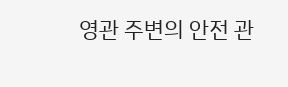영관 주변의 안전 관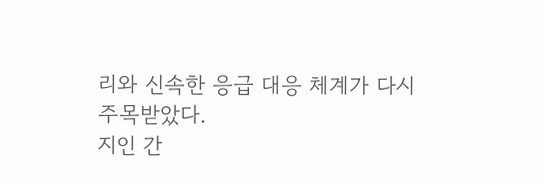리와 신속한 응급 대응 체계가 다시 주목받았다.
지인 간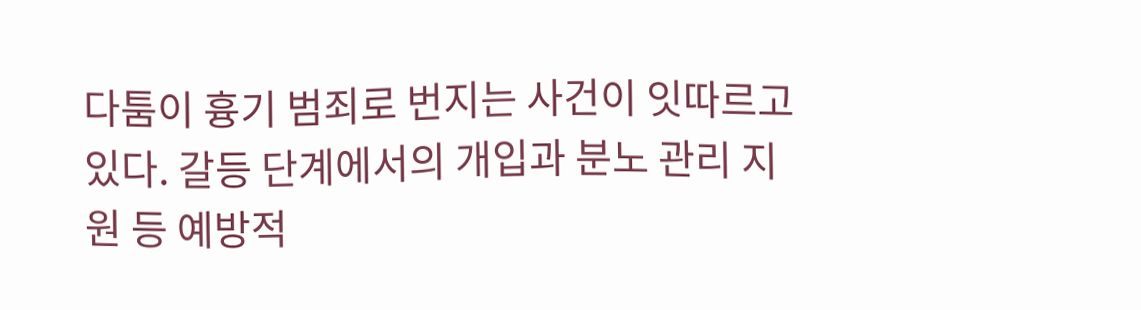다툼이 흉기 범죄로 번지는 사건이 잇따르고 있다. 갈등 단계에서의 개입과 분노 관리 지원 등 예방적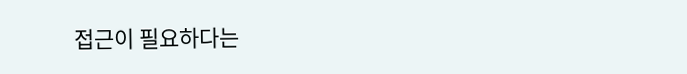접근이 필요하다는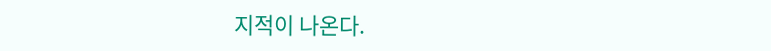지적이 나온다.